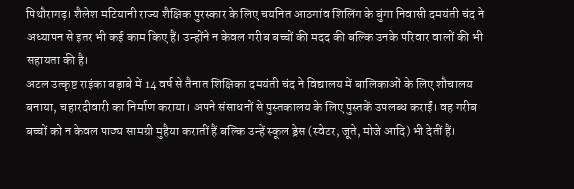पिथौरागढ़। शैलेश मटियानी राज्य शैक्षिक पुरस्कार के लिए चयनित आठगांव शिलिंग के बुंगा निवासी दमयंती चंद ने अध्यापन से इतर भी कई काम किए हैं। उन्होंने न केवल गरीब बच्चों की मदद की बल्कि उनके परिवार वालों की भी सहायता की है।
अटल उत्कृष्ट राइंका बड़ाबे में 14 वर्ष से तैनात शिक्षिका दमयंती चंद ने विद्यालय में बालिकाओं के लिए शौचालय बनाया, चहारदीवारी का निर्माण कराया। अपने संसाधनों से पुस्तकालय के लिए पुस्तकें उपलब्ध कराईं। वह गरीब बच्चों को न केवल पाठ्य सामग्री मुहैया करातीं हैं बल्कि उन्हें स्कूल ड्रेस (स्वेटर, जूते, मोजे आदि) भी देतीं हैं।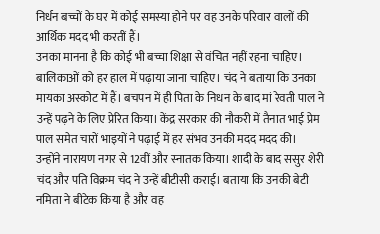निर्धन बच्चों के घर में कोई समस्या होने पर वह उनके परिवार वालों की आर्थिक मदद भी करतीं हैं।
उनका मानना है कि कोई भी बच्चा शिक्षा से वंचित नहीं रहना चाहिए। बालिकाओं को हर हाल में पढ़ाया जाना चाहिए। चंद ने बताया कि उनका मायका अस्कोट में हैं। बचपन में ही पिता के निधन के बाद मां रेवती पाल ने उन्हें पढ़ने के लिए प्रेरित किया। केंद्र सरकार की नौकरी में तैनात भाई प्रेम पाल समेत चारों भाइयों ने पढ़ाई में हर संभव उनकी मदद मदद की।
उन्होंने नारायण नगर से 12वीं और स्नातक किया। शादी के बाद ससुर शेरी चंद और पति विक्रम चंद ने उन्हें बीटीसी कराई। बताया कि उनकी बेटी नमिता ने बीटेक किया है और वह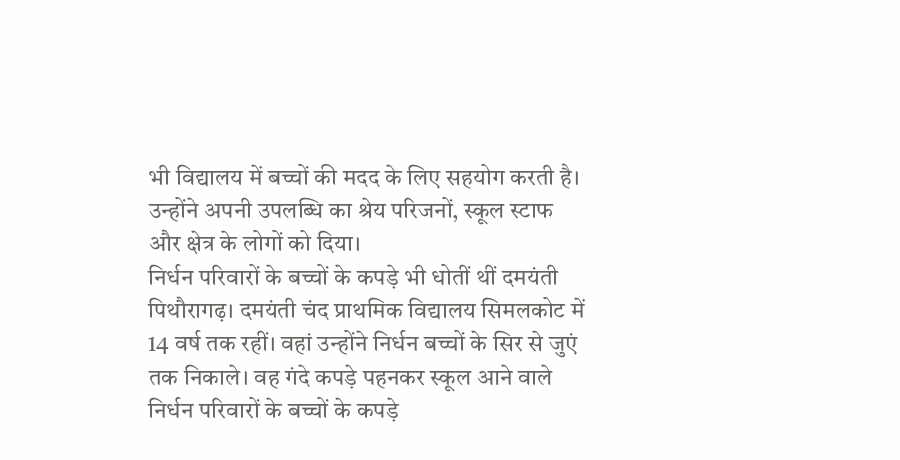भी विद्यालय में बच्चों की मदद के लिए सहयोग करती है। उन्होंने अपनी उपलब्धि का श्रेय परिजनों, स्कूल स्टाफ और क्षेत्र के लोगों को दिया।
निर्धन परिवारों के बच्चों के कपड़े भी धोतीं थीं दमयंती
पिथौरागढ़। दमयंती चंद प्राथमिक विद्यालय सिमलकोट में 14 वर्ष तक रहीं। वहां उन्होंने निर्धन बच्चों के सिर से जुएं तक निकाले। वह गंदे कपड़े पहनकर स्कूल आने वाले निर्धन परिवारों के बच्चों के कपड़े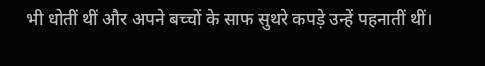भी धोतीं थीं और अपने बच्चों के साफ सुथरे कपड़े उन्हें पहनातीं थीं।